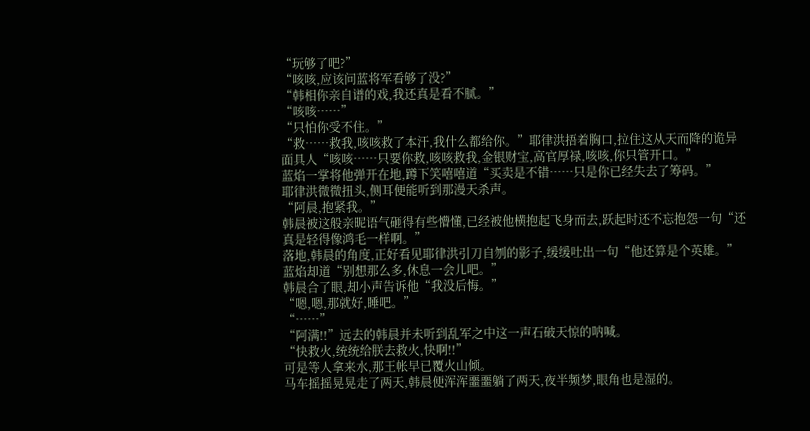“玩够了吧?”
“咳咳,应该问蓝将军看够了没?”
“韩相你亲自谱的戏,我还真是看不腻。”
“咳咳……”
“只怕你受不住。”
“救……救我,咳咳救了本汗,我什么都给你。”耶律洪捂着胸口,拉住这从天而降的诡异面具人“咳咳……只要你救,咳咳救我,金银财宝,高官厚禄,咳咳,你只管开口。”
蓝焰一掌将他弹开在地,蹲下笑嘻嘻道“买卖是不错……只是你已经失去了筹码。”
耶律洪微微扭头,侧耳便能听到那漫天杀声。
“阿晨,抱紧我。”
韩晨被这般亲昵语气砸得有些懵懂,已经被他横抱起飞身而去,跃起时还不忘抱怨一句“还真是轻得像鸿毛一样啊。”
落地,韩晨的角度,正好看见耶律洪引刀自刎的影子,缓缓吐出一句“他还算是个英雄。”
蓝焰却道“别想那么多,休息一会儿吧。”
韩晨合了眼,却小声告诉他“我没后悔。”
“嗯,嗯,那就好,睡吧。”
“……”
“阿满!!”远去的韩晨并未听到乱军之中这一声石破天惊的呐喊。
“快救火,统统给朕去救火,快啊!!”
可是等人拿来水,那王帐早已覆火山倾。
马车摇摇晃晃走了两天,韩晨便浑浑噩噩躺了两天,夜半频梦,眼角也是湿的。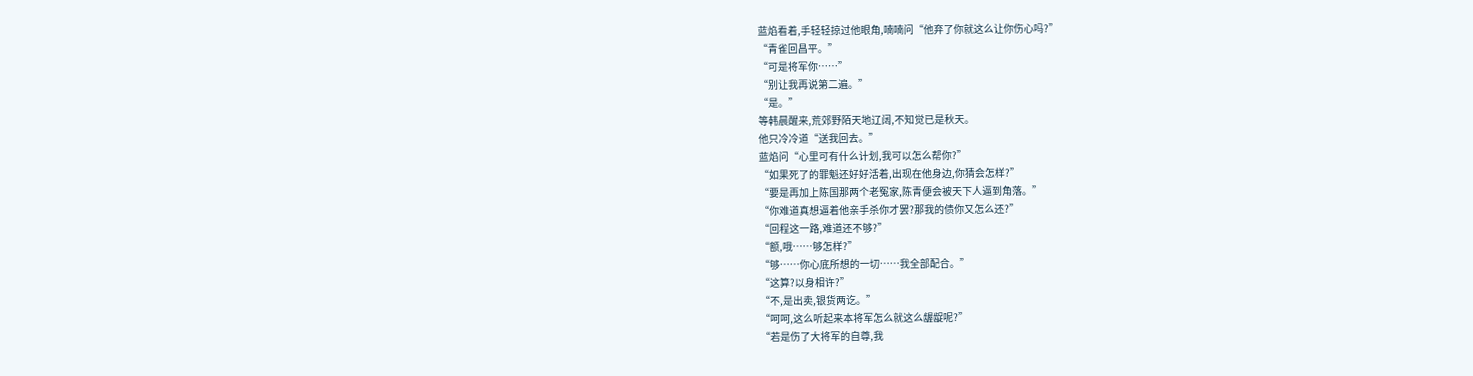蓝焰看着,手轻轻掠过他眼角,喃喃问“他弃了你就这么让你伤心吗?”
“青雀回昌平。”
“可是将军你……”
“别让我再说第二遍。”
“是。”
等韩晨醒来,荒郊野陌天地辽阔,不知觉已是秋天。
他只冷冷道“送我回去。”
蓝焰问“心里可有什么计划,我可以怎么帮你?”
“如果死了的罪魁还好好活着,出现在他身边,你猜会怎样?”
“要是再加上陈国那两个老冤家,陈青便会被天下人逼到角落。”
“你难道真想逼着他亲手杀你才罢?那我的债你又怎么还?”
“回程这一路,难道还不够?”
“额,哦……够怎样?”
“够……你心底所想的一切……我全部配合。”
“这算?以身相许?”
“不,是出卖,银货两讫。”
“呵呵,这么听起来本将军怎么就这么龌龊呢?”
“若是伤了大将军的自尊,我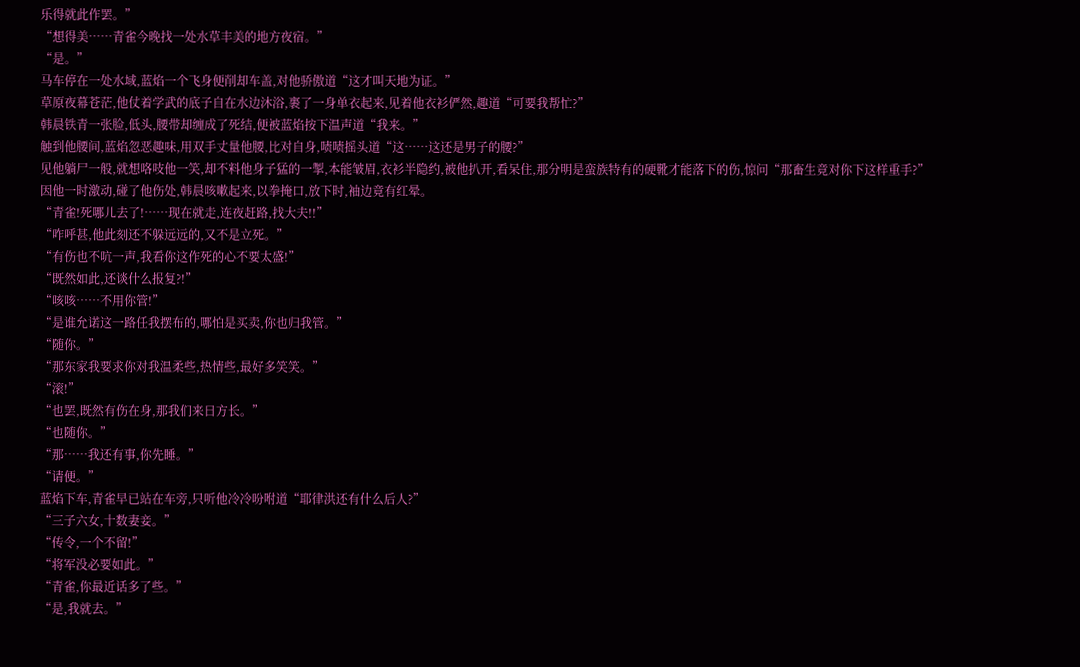乐得就此作罢。”
“想得美……青雀今晚找一处水草丰美的地方夜宿。”
“是。”
马车停在一处水域,蓝焰一个飞身便削却车盖,对他骄傲道“这才叫天地为证。”
草原夜幕苍茫,他仗着学武的底子自在水边沐浴,裹了一身单衣起来,见着他衣衫俨然,趣道“可要我帮忙?”
韩晨铁青一张脸,低头,腰带却缠成了死结,便被蓝焰按下温声道“我来。”
触到他腰间,蓝焰忽恶趣味,用双手丈量他腰,比对自身,啧啧摇头道“这……这还是男子的腰?”
见他躺尸一般,就想咯吱他一笑,却不料他身子猛的一掣,本能皱眉,衣衫半隐约,被他扒开,看呆住,那分明是蛮族特有的硬靴才能落下的伤,惊问“那畜生竟对你下这样重手?”
因他一时激动,碰了他伤处,韩晨咳嗽起来,以拳掩口,放下时,袖边竟有红晕。
“青雀!死哪儿去了!……现在就走,连夜赶路,找大夫!!”
“咋呼甚,他此刻还不躲远远的,又不是立死。”
“有伤也不吭一声,我看你这作死的心不要太盛!”
“既然如此,还谈什么报复?!”
“咳咳……不用你管!”
“是谁允诺这一路任我摆布的,哪怕是买卖,你也归我管。”
“随你。”
“那东家我要求你对我温柔些,热情些,最好多笑笑。”
“滚!”
“也罢,既然有伤在身,那我们来日方长。”
“也随你。”
“那……我还有事,你先睡。”
“请便。”
蓝焰下车,青雀早已站在车旁,只听他冷冷吩咐道“耶律洪还有什么后人?”
“三子六女,十数妻妾。”
“传令,一个不留!”
“将军没必要如此。”
“青雀,你最近话多了些。”
“是,我就去。”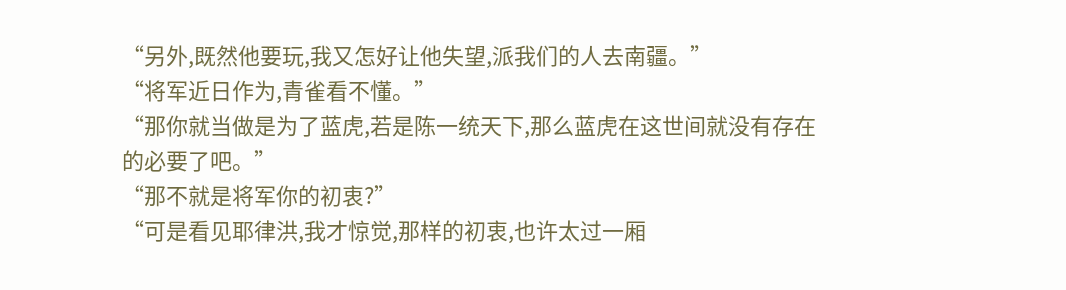“另外,既然他要玩,我又怎好让他失望,派我们的人去南疆。”
“将军近日作为,青雀看不懂。”
“那你就当做是为了蓝虎,若是陈一统天下,那么蓝虎在这世间就没有存在的必要了吧。”
“那不就是将军你的初衷?”
“可是看见耶律洪,我才惊觉,那样的初衷,也许太过一厢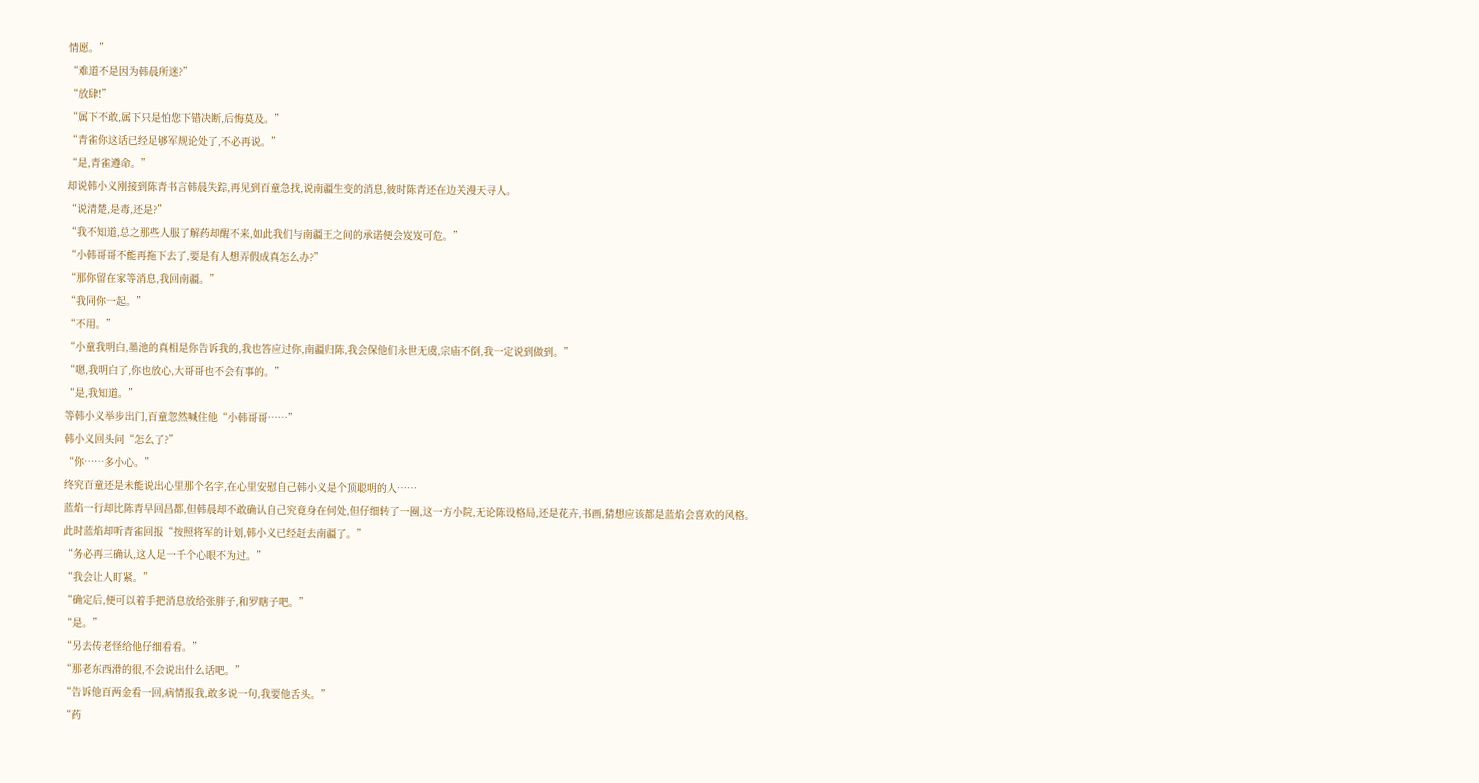情愿。”
“难道不是因为韩晨所迷?”
“放肆!”
“属下不敢,属下只是怕您下错决断,后悔莫及。”
“青雀你这话已经足够军规论处了,不必再说。”
“是,青雀遵命。”
却说韩小义刚接到陈青书言韩晨失踪,再见到百童急找,说南疆生变的消息,彼时陈青还在边关漫天寻人。
“说清楚,是毒,还是?”
“我不知道,总之那些人服了解药却醒不来,如此我们与南疆王之间的承诺便会岌岌可危。”
“小韩哥哥不能再拖下去了,要是有人想弄假成真怎么办?”
“那你留在家等消息,我回南疆。”
“我同你一起。”
“不用。”
“小童我明白,墨池的真相是你告诉我的,我也答应过你,南疆归陈,我会保他们永世无虞,宗庙不倒,我一定说到做到。”
“嗯,我明白了,你也放心,大哥哥也不会有事的。”
“是,我知道。”
等韩小义举步出门,百童忽然喊住他“小韩哥哥……”
韩小义回头问“怎么了?”
“你……多小心。”
终究百童还是未能说出心里那个名字,在心里安慰自己韩小义是个顶聪明的人……
蓝焰一行却比陈青早回昌都,但韩晨却不敢确认自己究竟身在何处,但仔细转了一圈,这一方小院,无论陈设格局,还是花卉,书画,猜想应该都是蓝焰会喜欢的风格。
此时蓝焰却听青雀回报“按照将军的计划,韩小义已经赶去南疆了。”
“务必再三确认,这人足一千个心眼不为过。”
“我会让人盯紧。”
“确定后,便可以着手把消息放给张胖子,和罗瞎子吧。”
“是。”
“另去传老怪给他仔细看看。”
“那老东西滑的很,不会说出什么话吧。”
“告诉他百两金看一回,病情报我,敢多说一句,我要他舌头。”
“药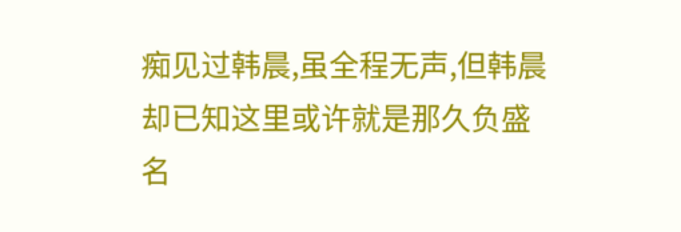痴见过韩晨,虽全程无声,但韩晨却已知这里或许就是那久负盛名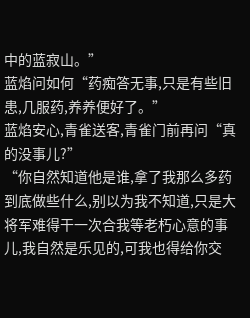中的蓝寂山。”
蓝焰问如何“药痴答无事,只是有些旧患,几服药,养养便好了。”
蓝焰安心,青雀送客,青雀门前再问“真的没事儿?”
“你自然知道他是谁,拿了我那么多药到底做些什么,别以为我不知道,只是大将军难得干一次合我等老朽心意的事儿,我自然是乐见的,可我也得给你交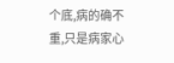个底,病的确不重,只是病家心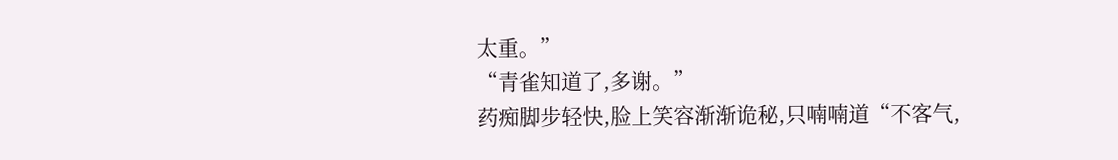太重。”
“青雀知道了,多谢。”
药痴脚步轻快,脸上笑容渐渐诡秘,只喃喃道“不客气,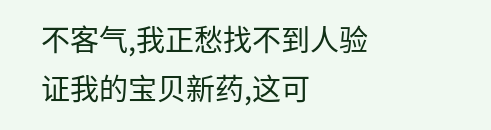不客气,我正愁找不到人验证我的宝贝新药,这可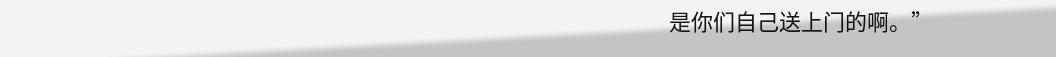是你们自己送上门的啊。”